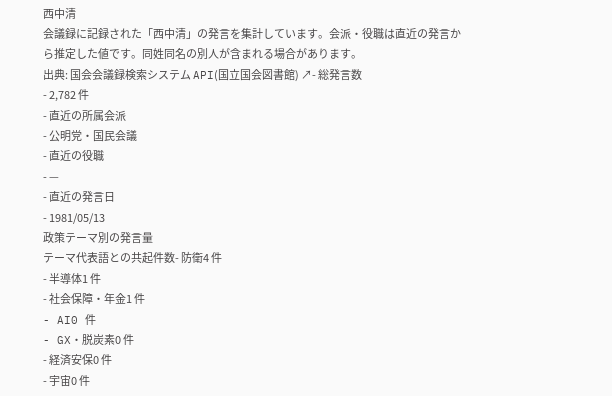西中清
会議録に記録された「西中清」の発言を集計しています。会派・役職は直近の発言から推定した値です。同姓同名の別人が含まれる場合があります。
出典: 国会会議録検索システム API(国立国会図書館) ↗- 総発言数
- 2,782 件
- 直近の所属会派
- 公明党・国民会議
- 直近の役職
- —
- 直近の発言日
- 1981/05/13
政策テーマ別の発言量
テーマ代表語との共起件数- 防衛4 件
- 半導体1 件
- 社会保障・年金1 件
- AI0 件
- GX・脱炭素0 件
- 経済安保0 件
- 宇宙0 件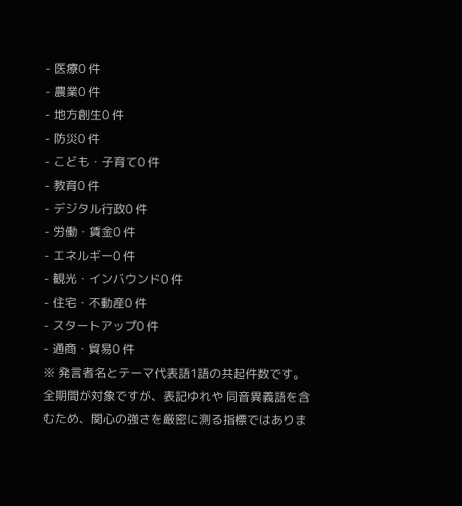- 医療0 件
- 農業0 件
- 地方創生0 件
- 防災0 件
- こども・子育て0 件
- 教育0 件
- デジタル行政0 件
- 労働・賃金0 件
- エネルギー0 件
- 観光・インバウンド0 件
- 住宅・不動産0 件
- スタートアップ0 件
- 通商・貿易0 件
※ 発言者名とテーマ代表語1語の共起件数です。全期間が対象ですが、表記ゆれや 同音異義語を含むため、関心の強さを厳密に測る指標ではありま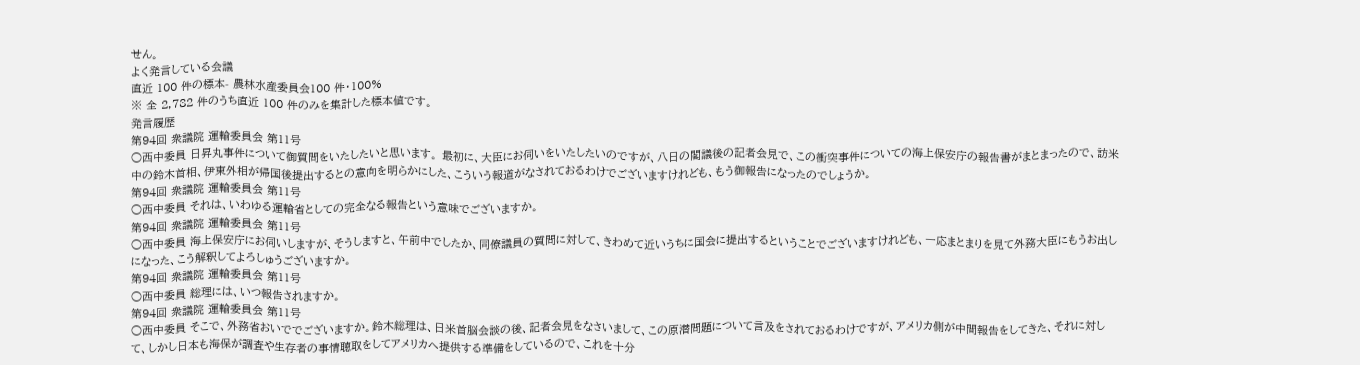せん。
よく発言している会議
直近 100 件の標本- 農林水産委員会100 件・100%
※ 全 2,782 件のうち直近 100 件のみを集計した標本値です。
発言履歴
第94回 衆議院 運輸委員会 第11号
○西中委員 日昇丸事件について御質問をいたしたいと思います。 最初に、大臣にお伺いをいたしたいのですが、八日の閣議後の記者会見で、この衝突事件についての海上保安庁の報告書がまとまったので、訪米中の鈴木首相、伊東外相が帰国後提出するとの意向を明らかにした、こういう報道がなされておるわけでございますけれども、もう御報告になったのでしょうか。
第94回 衆議院 運輸委員会 第11号
○西中委員 それは、いわゆる運輸省としての完全なる報告という意味でございますか。
第94回 衆議院 運輸委員会 第11号
○西中委員 海上保安庁にお伺いしますが、そうしますと、午前中でしたか、同僚議員の質問に対して、きわめて近いうちに国会に提出するということでございますけれども、一応まとまりを見て外務大臣にもうお出しになった、こう解釈してよろしゅうございますか。
第94回 衆議院 運輸委員会 第11号
○西中委員 総理には、いつ報告されますか。
第94回 衆議院 運輸委員会 第11号
○西中委員 そこで、外務省おいででございますか。鈴木総理は、日米首脳会談の後、記者会見をなさいまして、この原潜問題について言及をされておるわけですが、アメリカ側が中間報告をしてきた、それに対して、しかし日本も海保が調査や生存者の事情聴取をしてアメリカへ提供する準備をしているので、これを十分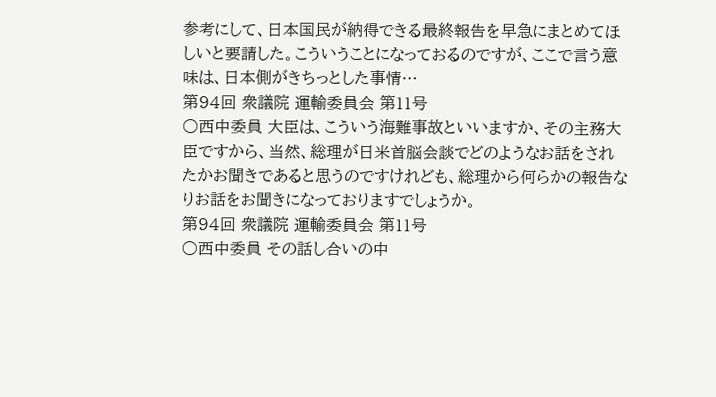参考にして、日本国民が納得できる最終報告を早急にまとめてほしいと要請した。こういうことになっておるのですが、ここで言う意味は、日本側がきちっとした事情…
第94回 衆議院 運輸委員会 第11号
○西中委員 大臣は、こういう海難事故といいますか、その主務大臣ですから、当然、総理が日米首脳会談でどのようなお話をされたかお聞きであると思うのですけれども、総理から何らかの報告なりお話をお聞きになっておりますでしょうか。
第94回 衆議院 運輸委員会 第11号
○西中委員 その話し合いの中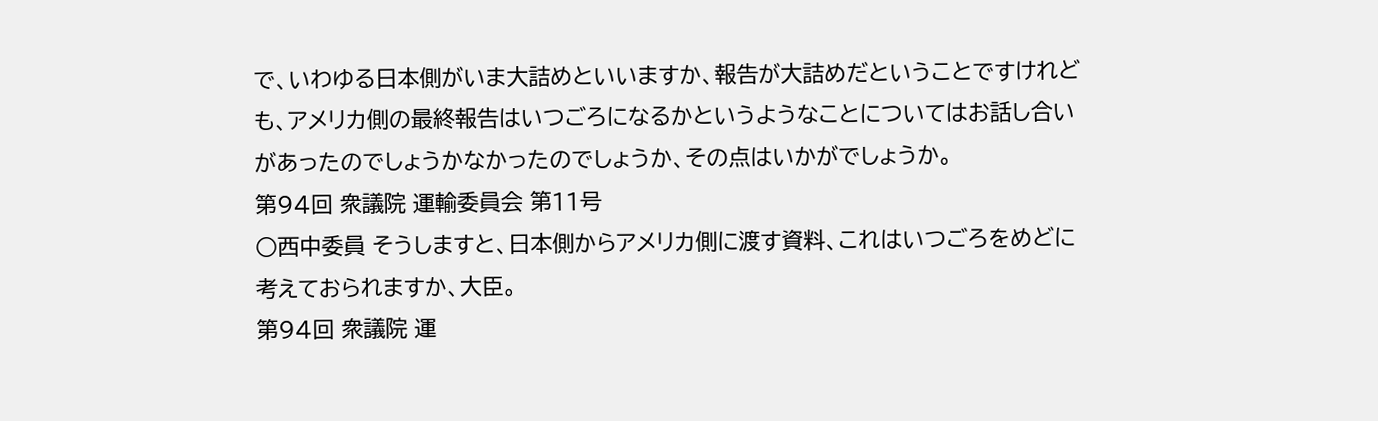で、いわゆる日本側がいま大詰めといいますか、報告が大詰めだということですけれども、アメリカ側の最終報告はいつごろになるかというようなことについてはお話し合いがあったのでしょうかなかったのでしょうか、その点はいかがでしょうか。
第94回 衆議院 運輸委員会 第11号
○西中委員 そうしますと、日本側からアメリカ側に渡す資料、これはいつごろをめどに考えておられますか、大臣。
第94回 衆議院 運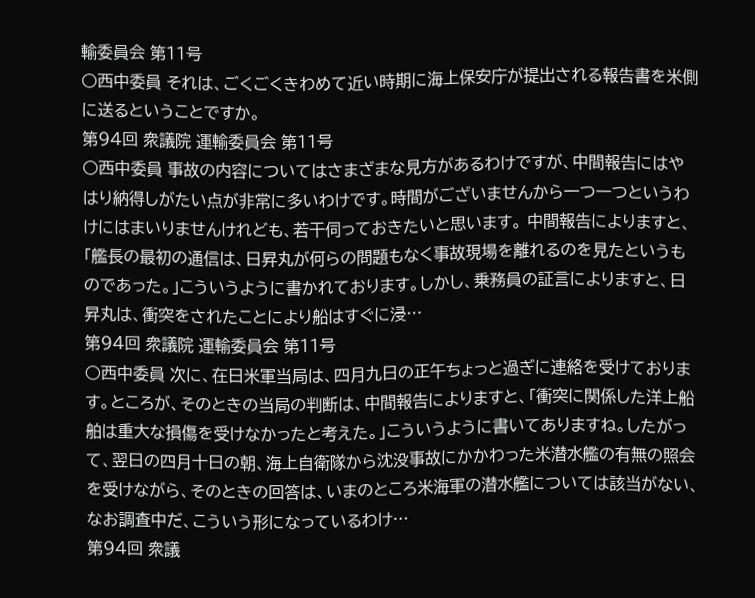輸委員会 第11号
○西中委員 それは、ごくごくきわめて近い時期に海上保安庁が提出される報告書を米側に送るということですか。
第94回 衆議院 運輸委員会 第11号
○西中委員 事故の内容についてはさまざまな見方があるわけですが、中間報告にはやはり納得しがたい点が非常に多いわけです。時間がございませんから一つ一つというわけにはまいりませんけれども、若干伺っておきたいと思います。 中間報告によりますと、「艦長の最初の通信は、日昇丸が何らの問題もなく事故現場を離れるのを見たというものであった。」こういうように書かれております。しかし、乗務員の証言によりますと、日昇丸は、衝突をされたことにより船はすぐに浸…
第94回 衆議院 運輸委員会 第11号
○西中委員 次に、在日米軍当局は、四月九日の正午ちょっと過ぎに連絡を受けております。ところが、そのときの当局の判断は、中間報告によりますと、「衝突に関係した洋上船舶は重大な損傷を受けなかったと考えた。」こういうように書いてありますね。したがって、翌日の四月十日の朝、海上自衛隊から沈没事故にかかわった米潜水艦の有無の照会を受けながら、そのときの回答は、いまのところ米海軍の潜水艦については該当がない、なお調査中だ、こういう形になっているわけ…
第94回 衆議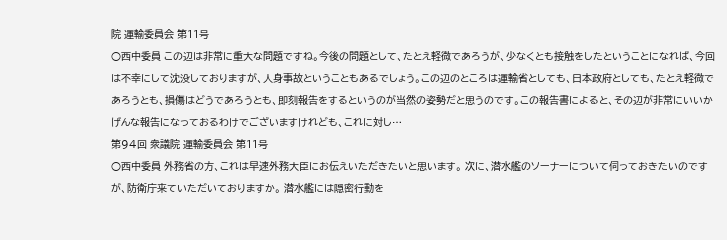院 運輸委員会 第11号
○西中委員 この辺は非常に重大な問題ですね。今後の問題として、たとえ軽微であろうが、少なくとも接触をしたということになれば、今回は不幸にして沈没しておりますが、人身事故ということもあるでしょう。この辺のところは運輸省としても、日本政府としても、たとえ軽微であろうとも、損傷はどうであろうとも、即刻報告をするというのが当然の姿勢だと思うのです。この報告書によると、その辺が非常にいいかげんな報告になっておるわけでございますけれども、これに対し…
第94回 衆議院 運輸委員会 第11号
○西中委員 外務省の方、これは早速外務大臣にお伝えいただきたいと思います。 次に、潜水艦のソーナーについて伺っておきたいのですが、防衛庁来ていただいておりますか。 潜水艦には隠密行動を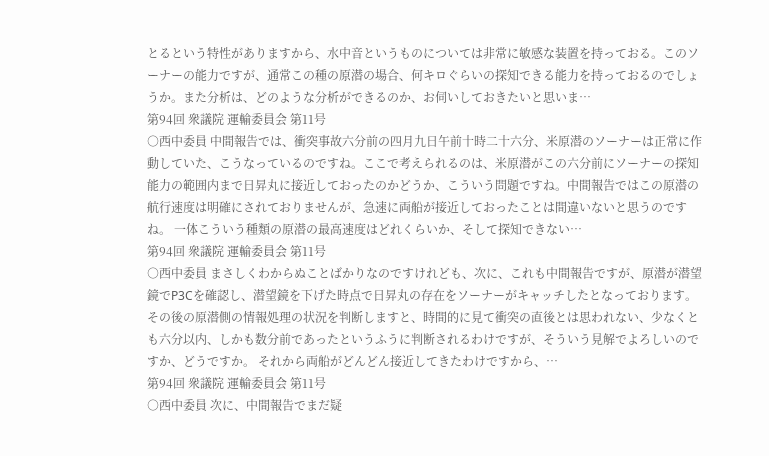とるという特性がありますから、水中音というものについては非常に敏感な装置を持っておる。このソーナーの能力ですが、通常この種の原潜の場合、何キロぐらいの探知できる能力を持っておるのでしょうか。また分析は、どのような分析ができるのか、お伺いしておきたいと思いま…
第94回 衆議院 運輸委員会 第11号
○西中委員 中間報告では、衝突事故六分前の四月九日午前十時二十六分、米原潜のソーナーは正常に作動していた、こうなっているのですね。ここで考えられるのは、米原潜がこの六分前にソーナーの探知能力の範囲内まで日昇丸に接近しておったのかどうか、こういう問題ですね。中間報告ではこの原潜の航行速度は明確にされておりませんが、急速に両船が接近しておったことは間違いないと思うのですね。 一体こういう種類の原潜の最高速度はどれくらいか、そして探知できない…
第94回 衆議院 運輸委員会 第11号
○西中委員 まさしくわからぬことばかりなのですけれども、次に、これも中間報告ですが、原潜が潜望鏡でP3Cを確認し、潜望鏡を下げた時点で日昇丸の存在をソーナーがキャッチしたとなっております。その後の原潜側の情報処理の状況を判断しますと、時間的に見て衝突の直後とは思われない、少なくとも六分以内、しかも数分前であったというふうに判断されるわけですが、そういう見解でよろしいのですか、どうですか。 それから両船がどんどん接近してきたわけですから、…
第94回 衆議院 運輸委員会 第11号
○西中委員 次に、中間報告でまだ疑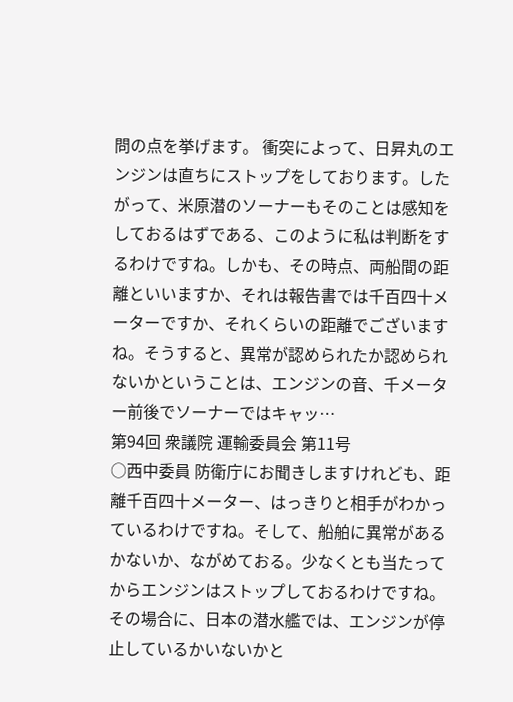問の点を挙げます。 衝突によって、日昇丸のエンジンは直ちにストップをしております。したがって、米原潜のソーナーもそのことは感知をしておるはずである、このように私は判断をするわけですね。しかも、その時点、両船間の距離といいますか、それは報告書では千百四十メーターですか、それくらいの距離でございますね。そうすると、異常が認められたか認められないかということは、エンジンの音、千メーター前後でソーナーではキャッ…
第94回 衆議院 運輸委員会 第11号
○西中委員 防衛庁にお聞きしますけれども、距離千百四十メーター、はっきりと相手がわかっているわけですね。そして、船舶に異常があるかないか、ながめておる。少なくとも当たってからエンジンはストップしておるわけですね。その場合に、日本の潜水艦では、エンジンが停止しているかいないかと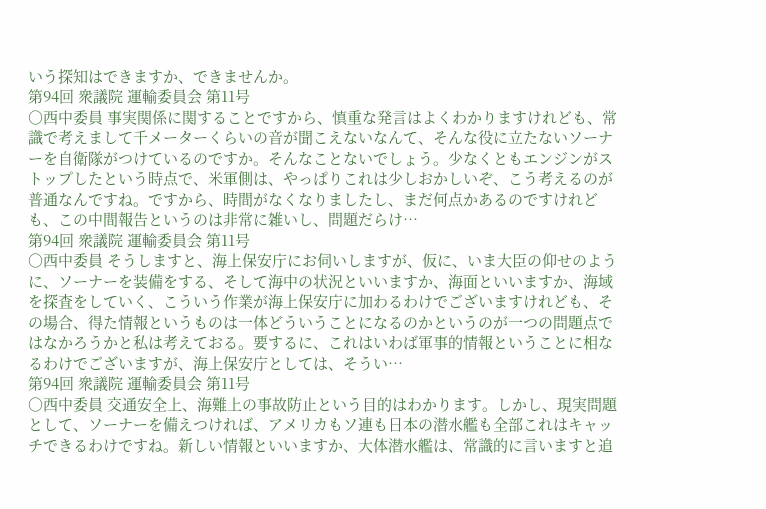いう探知はできますか、できませんか。
第94回 衆議院 運輸委員会 第11号
○西中委員 事実関係に関することですから、慎重な発言はよくわかりますけれども、常識で考えまして千メーターくらいの音が聞こえないなんて、そんな役に立たないソーナーを自衛隊がつけているのですか。そんなことないでしょう。少なくともエンジンがストップしたという時点で、米軍側は、やっぱりこれは少しおかしいぞ、こう考えるのが普通なんですね。ですから、時間がなくなりましたし、まだ何点かあるのですけれども、この中間報告というのは非常に雑いし、問題だらけ…
第94回 衆議院 運輸委員会 第11号
○西中委員 そうしますと、海上保安庁にお伺いしますが、仮に、いま大臣の仰せのように、ソーナーを装備をする、そして海中の状況といいますか、海面といいますか、海域を探査をしていく、こういう作業が海上保安庁に加わるわけでございますけれども、その場合、得た情報というものは一体どういうことになるのかというのが一つの問題点ではなかろうかと私は考えておる。要するに、これはいわば軍事的情報ということに相なるわけでございますが、海上保安庁としては、そうい…
第94回 衆議院 運輸委員会 第11号
○西中委員 交通安全上、海難上の事故防止という目的はわかります。しかし、現実問題として、ソーナーを備えつければ、アメリカもソ連も日本の潜水艦も全部これはキャッチできるわけですね。新しい情報といいますか、大体潜水艦は、常識的に言いますと追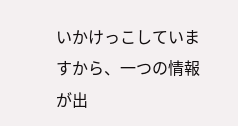いかけっこしていますから、一つの情報が出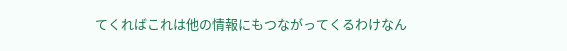てくればこれは他の情報にもつながってくるわけなん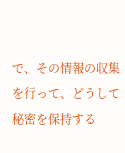で、その情報の収集を行って、どうして秘密を保持する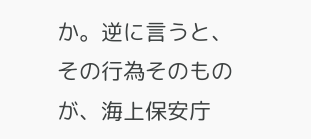か。逆に言うと、その行為そのものが、海上保安庁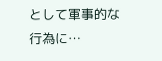として軍事的な行為に…